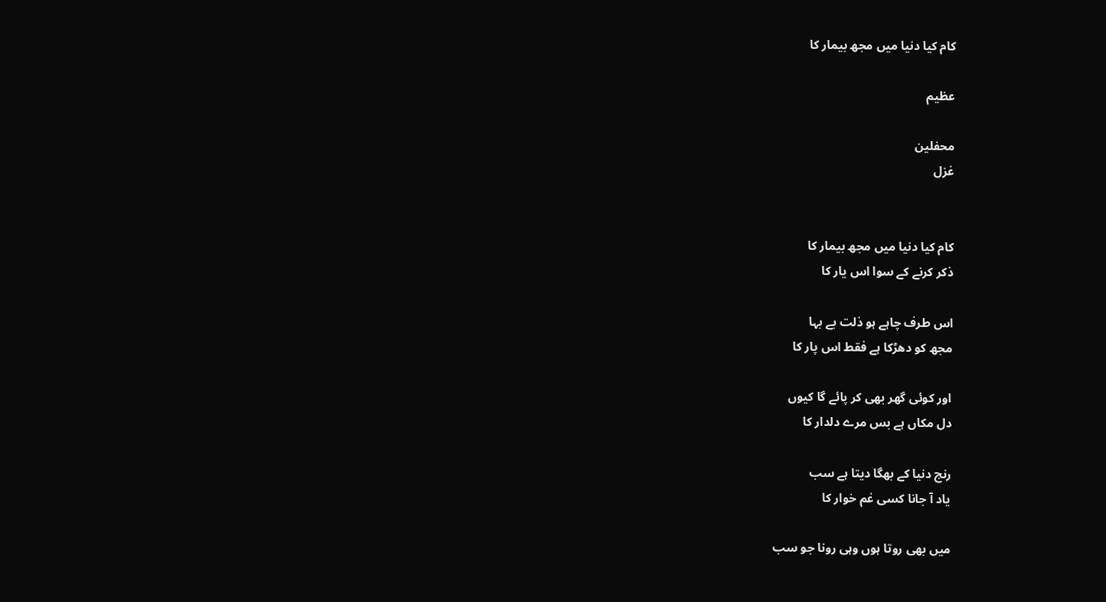کام کیا دنیا میں مجھ بیمار کا

عظیم

محفلین
غزل


کام کیا دنیا میں مجھ بیمار کا
ذکر کرنے کے سوا اس یار کا

اس طرف چاہے ہو ذلت بے بہا
مجھ کو دھڑکا ہے فقط اس پار کا

اور کوئی گھر بھی کر پائے گا کیوں
دل مکاں ہے بس مرے دلدار کا

رنج دنیا کے بھگا دیتا ہے سب
یاد آ جانا کسی غم خوار کا

میں بھی روتا ہوں وہی رونا جو سب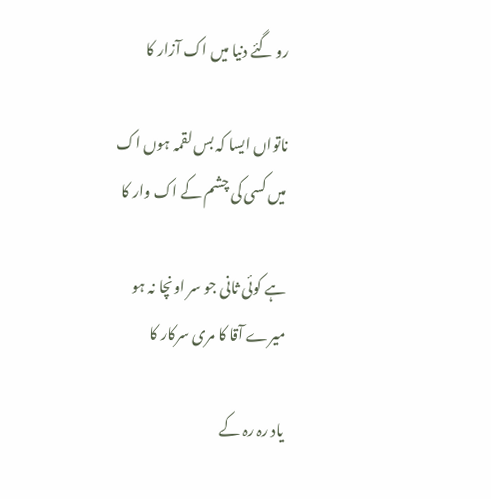رو گئے دنیا میں اک آزار کا

ناتواں ایسا کہ بس لقمہ ہوں اک
میں کسی کی چشم کے اک وار کا

ہے کوئی ثانی جو سر اونچا نہ ہو
میرے آقا کا مری سرکار کا

یاد رہ رہ کے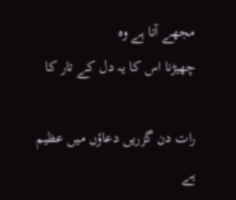مجھے آتا ہے وہ
چھیڑنا اس کا یہ دل کے تار کا

رات دن گزریں دعاؤں میں عظیم
ہے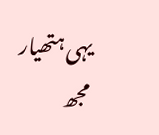یہی ہتھیار مجھ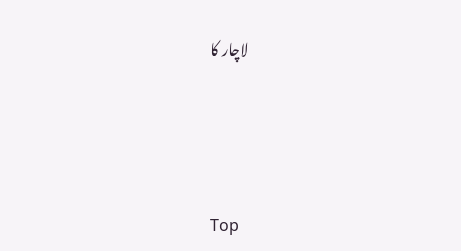لاچار کا





Top